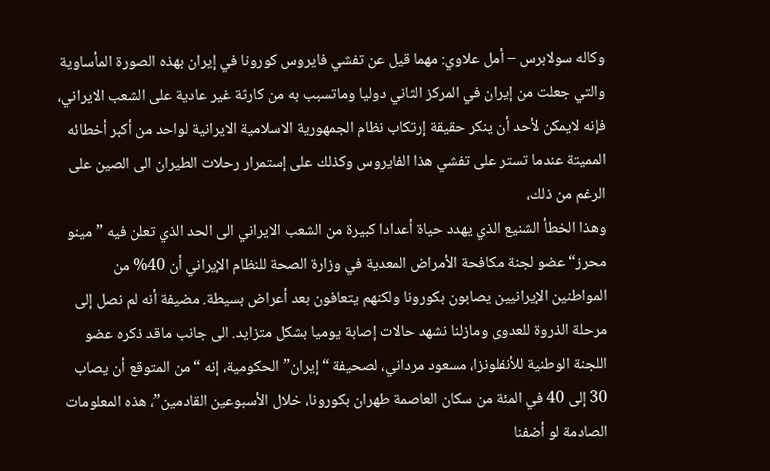وکاله سولابرس – أمل علاوي: مهما قيل عن تفشي فايروس کورونا في إيران بهذه الصورة المأساوية والتي جعلت من إيران في المرکز الثاني دوليا وماتسبب به من کارثة غير عادية على الشعب الايراني، فإنه لايمکن لأحد أن ينکر حقيقة إرتکاب نظام الجمهورية الاسلامية الايرانية لواحد من أکبر أخطائه المميتة عندما تستر على تفشي هذا الفايروس وکذلك على إستمرار رحلات الطيران الى الصين على الرغم من ذلك،
وهذا الخطأ الشنيع الذي يهدد حياة أعدادا کبيرة من الشعب الايراني الى الحد الذي تعلن فيه ”مينو محرز“ عضو لجنة مكافحة الأمراض المعدية في وزارة الصحة للنظام الإيراني أن 40% من المواطنين الإيرانيين يصابون بكورونا ولكنهم يتعافون بعد أعراض بسيطة. مضيفة أنه لم نصل إلى مرحلة الذروة للعدوى ومازلنا نشهد حالات إصابة يوميا بشكل متزايد. الى جانب ماقد ذکره عضو اللجنة الوطنية للأنفلونزا، مسعود مرداني، لصحيفة “إيران” الحكومية، إنه “من المتوقع أن يصاب 30 إلى 40 في المئة من سكان العاصمة طهران بكورونا، خلال الأسبوعين القادمين”، هذه المعلومات الصادمة لو أضفنا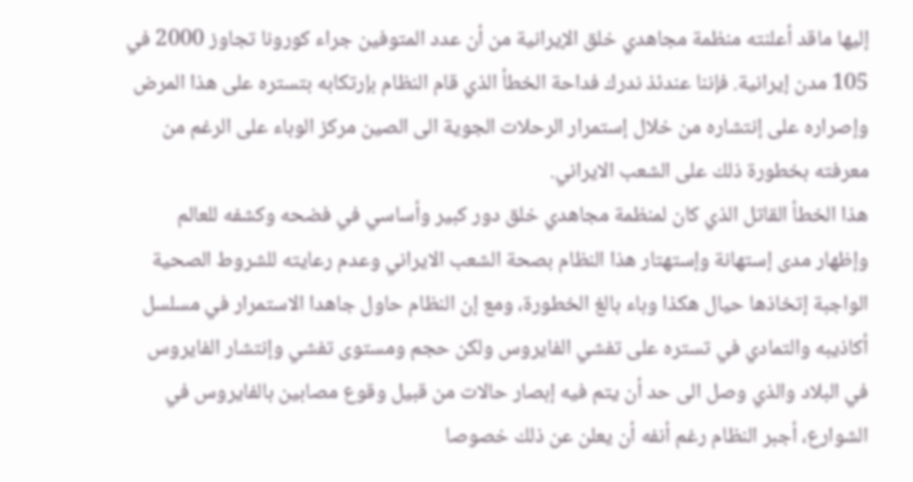إليها ماقد أعلنته منظمة مجاهدي خلق الإيرانية من أن عدد المتوفين جراء كورونا تجاوز 2000 في 105 مدن إيرانية. فإننا عندئذ ندرك فداحة الخطأ الذي قام النظام بإرتکابه بتستره على هذا المرض وإصراره على إنتشاره من خلال إستمرار الرحلات الجوية الى الصين مرکز الوباء على الرغم من معرفته بخطورة ذلك على الشعب الايراني.
هذا الخطأ القاتل الذي کان لمنظمة مجاهدي خلق دور کبير وأساسي في فضحه وکشفه للعالم وإظهار مدى إستهانة وإستهتار هذا النظام بصحة الشعب الايراني وعدم رعايته للشروط الصحية الواجبة إتخاذها حيال هکذا وباء بالغ الخطورة، ومع إن النظام حاول جاهدا الاستمرار في مسلسل أکاذيبه والتمادي في تستره على تفشي الفايروس ولکن حجم ومستوى تفشي وإنتشار الفايروس في البلاد والذي وصل الى حد أن يتم فيه إبصار حالات من قبيل وقوع مصابين بالفايروس في الشوارع، أجبر النظام رغم أنفه أن يعلن عن ذلك خصوصا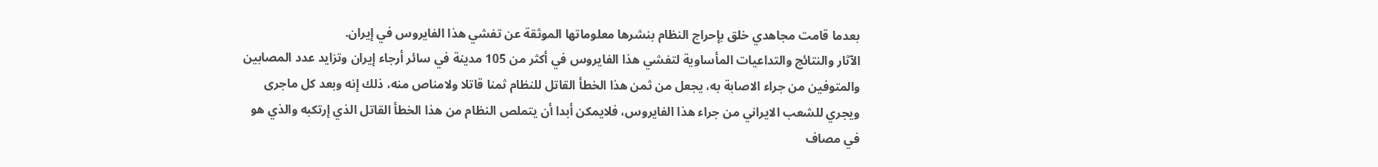بعدما قامت مجاهدي خلق بإحراج النظام بنشرها معلوماتها الموثقة عن تفشي هذا الفايروس في إيران.
الآثار والنتائج والتداعيات المأساوية لتفشي هذا الفايروس في أکثر من 105 مدينة في سائر أرجاء إيران وتزايد عدد المصابين والمتوفين من جراء الاصابة به، يجعل من ثمن هذا الخطأ القاتل للنظام ثمنا قاتلا ولامناص منه، ذلك إنه وبعد کل ماجرى ويجري للشعب الايراني من جراء هذا الفايروس، فلايمکن أبدا أن يتملص النظام من هذا الخطأ القاتل الذي إرتکبه والذي هو في مصاف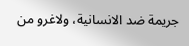جريمة ضد الانسانية، ولاغرو من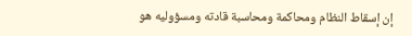إن إسقاط النظام ومحاکمة ومحاسبة قادته ومسؤوليه هو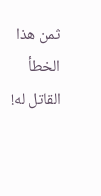ثمن هذا الخطأ القاتل له!